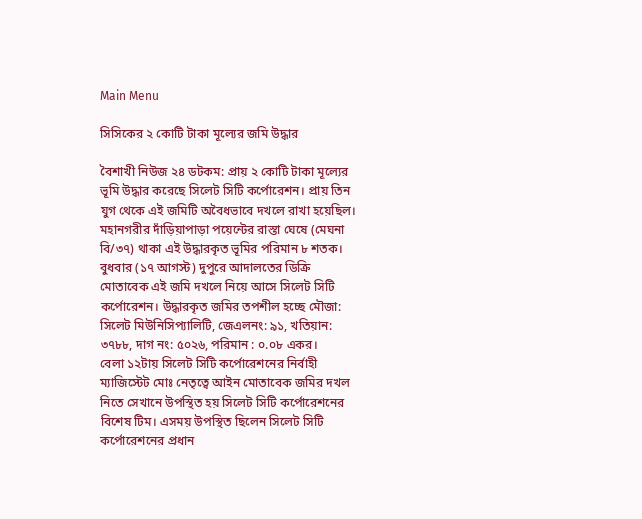Main Menu

সিসিকের ২ কোটি টাকা মূল্যের জমি উদ্ধার

বৈশাখী নিউজ ২৪ ডটকম: প্রায় ২ কোটি টাকা মূল্যের ভূমি উদ্ধার করেছে সিলেট সিটি কর্পোরেশন। প্রায় তিন যুগ থেকে এই জমিটি অবৈধভাবে দখলে রাখা হয়েছিল। মহানগরীর দাঁড়িয়াপাড়া পয়েন্টের রাস্তা ঘেষে (মেঘনা বি/৩৭) থাকা এই উদ্ধারকৃত ভূমির পরিমান ৮ শতক।
বুধবার (১৭ আগস্ট) দুপুরে আদালতের ডিক্রি মোতাবেক এই জমি দখলে নিয়ে আসে সিলেট সিটি কর্পোরেশন। উদ্ধারকৃত জমির তপশীল হচ্ছে মৌজা: সিলেট মিউনিসিপ্যালিটি, জেএলনং: ৯১, খতিয়ান: ৩৭৮৮, দাগ নং: ৫০২৬, পরিমান : ০.০৮ একর।
বেলা ১২টায় সিলেট সিটি কর্পোরেশনের নির্বাহী ম্যাজিস্টেট মোঃ নেতৃত্বে আইন মোতাবেক জমির দখল নিতে সেখানে উপস্থিত হয় সিলেট সিটি কর্পোরেশনের বিশেষ টিম। এসময় উপস্থিত ছিলেন সিলেট সিটি কর্পোরেশনের প্রধান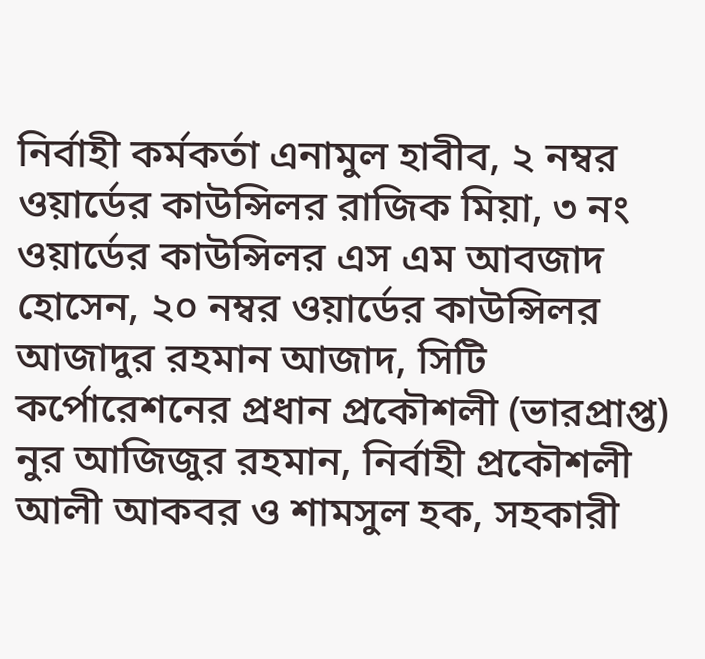নির্বাহী কর্মকর্তা এনামুল হাবীব, ২ নম্বর ওয়ার্ডের কাউন্সিলর রাজিক মিয়া, ৩ নং ওয়ার্ডের কাউন্সিলর এস এম আবজাদ হোসেন, ২০ নম্বর ওয়ার্ডের কাউন্সিলর আজাদুর রহমান আজাদ, সিটি কর্পোরেশনের প্রধান প্রকৌশলী (ভারপ্রাপ্ত) নুর আজিজুর রহমান, নির্বাহী প্রকৌশলী আলী আকবর ও শামসুল হক, সহকারী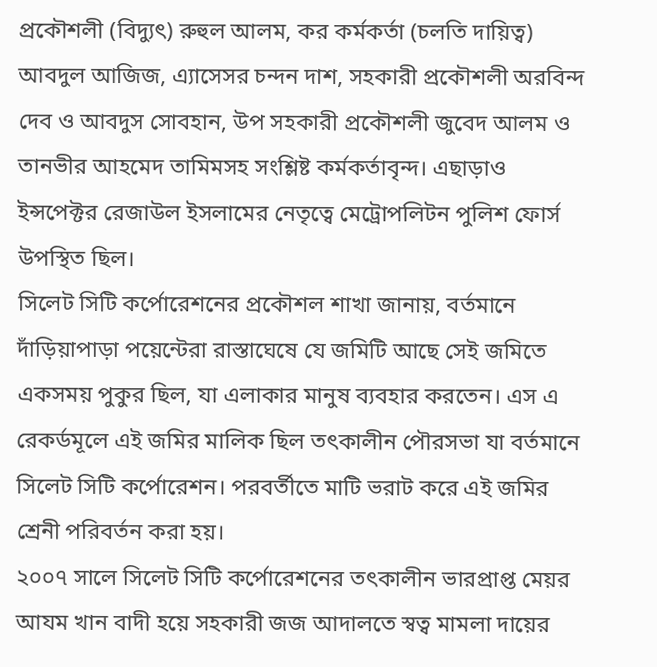প্রকৌশলী (বিদ্যুৎ) রুহুল আলম, কর কর্মকর্তা (চলতি দায়িত্ব) আবদুল আজিজ, এ্যাসেসর চন্দন দাশ, সহকারী প্রকৌশলী অরবিন্দ দেব ও আবদুস সোবহান, উপ সহকারী প্রকৌশলী জুবেদ আলম ও তানভীর আহমেদ তামিমসহ সংশ্লিষ্ট কর্মকর্তাবৃন্দ। এছাড়াও ইন্সপেক্টর রেজাউল ইসলামের নেতৃত্বে মেট্রোপলিটন পুলিশ ফোর্স উপস্থিত ছিল।
সিলেট সিটি কর্পোরেশনের প্রকৌশল শাখা জানায়, বর্তমানে দাঁড়িয়াপাড়া পয়েন্টেরা রাস্তাঘেষে যে জমিটি আছে সেই জমিতে একসময় পুকুর ছিল, যা এলাকার মানুষ ব্যবহার করতেন। এস এ রেকর্ডমূলে এই জমির মালিক ছিল তৎকালীন পৌরসভা যা বর্তমানে সিলেট সিটি কর্পোরেশন। পরবর্তীতে মাটি ভরাট করে এই জমির শ্রেনী পরিবর্তন করা হয়।
২০০৭ সালে সিলেট সিটি কর্পোরেশনের তৎকালীন ভারপ্রাপ্ত মেয়র আযম খান বাদী হয়ে সহকারী জজ আদালতে স্বত্ব মামলা দায়ের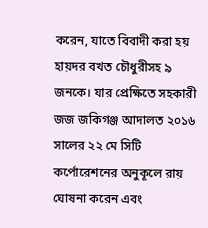করেন, যাতে বিবাদী করা হয় হায়দর বখত চৌধুরীসহ ৯ জনকে। যার প্রেক্ষিতে সহকারী জজ জকিগঞ্জ আদালত ২০১৬ সালের ২২ মে সিটি কর্পোরেশনের অনুকূলে রায় ঘোষনা করেন এবং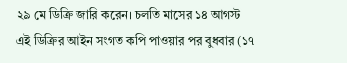২৯ মে ডিক্রি জারি করেন। চলতি মাসের ১৪ আগস্ট এই ডিক্রির আইন সংগত কপি পাওয়ার পর বুধবার (১৭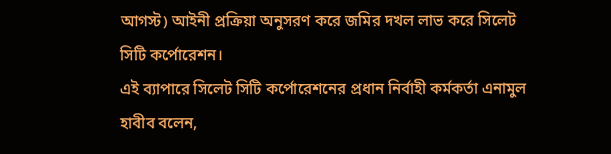আগস্ট) আইনী প্রক্রিয়া অনুসরণ করে জমির দখল লাভ করে সিলেট সিটি কর্পোরেশন।
এই ব্যাপারে সিলেট সিটি কর্পোরেশনের প্রধান নির্বাহী কর্মকর্তা এনামুল হাবীব বলেন,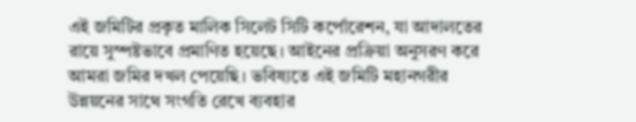এই জমিটির প্রকৃত মালিক সিলেট সিটি কর্পোরেশন, যা আদালতের রায়ে সুস্পষ্টভাবে প্রমাণিত হয়েছে। আইনের প্রক্রিয়া অনুসরণ করে আমরা জমির দখল পেয়েছি। ভবিষ্যতে এই জমিটি মহানগরীর উন্নয়নের সাথে সংগতি রেখে ব্যবহার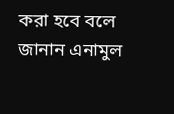করা হবে বলে জানান এনামুল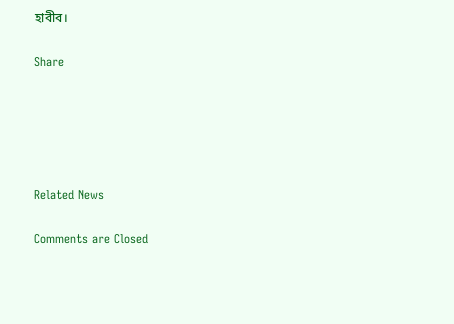হাবীব।

Share





Related News

Comments are Closed